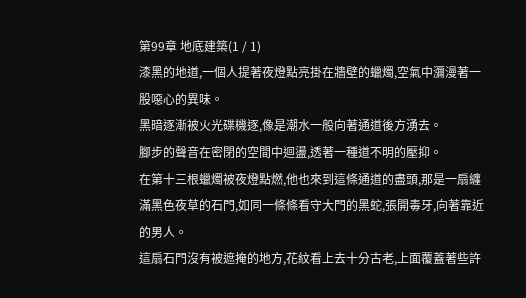第99章 地底建築(1 / 1)
漆黑的地道,一個人提著夜燈點亮掛在牆壁的蠟燭,空氣中瀰漫著一股噁心的異味。
黑暗逐漸被火光碟機逐,像是潮水一般向著通道後方湧去。
腳步的聲音在密閉的空間中迴盪,透著一種道不明的壓抑。
在第十三根蠟燭被夜燈點燃,他也來到這條通道的盡頭,那是一扇纏滿黑色夜草的石門,如同一條條看守大門的黑蛇,張開毒牙,向著靠近的男人。
這扇石門沒有被遮掩的地方,花紋看上去十分古老,上面覆蓋著些許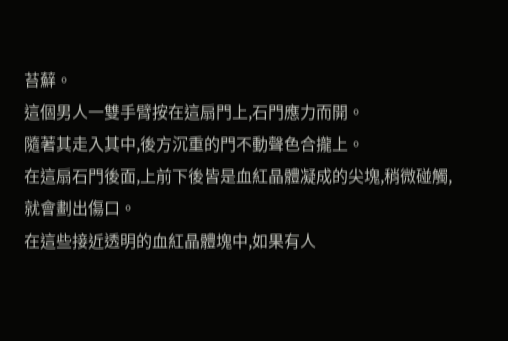苔蘚。
這個男人一雙手臂按在這扇門上,石門應力而開。
隨著其走入其中,後方沉重的門不動聲色合攏上。
在這扇石門後面,上前下後皆是血紅晶體凝成的尖塊,稍微碰觸,就會劃出傷口。
在這些接近透明的血紅晶體塊中,如果有人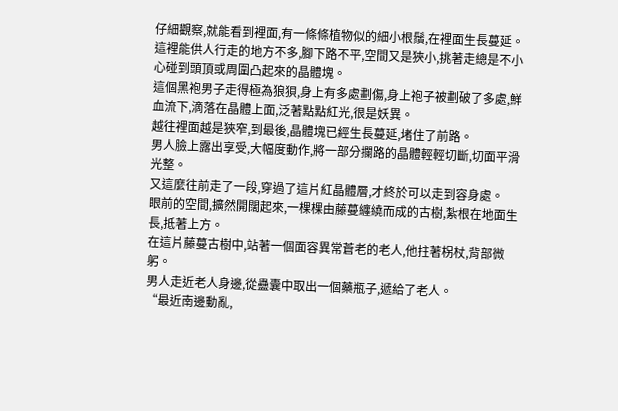仔細觀察,就能看到裡面,有一條條植物似的細小根鬚,在裡面生長蔓延。
這裡能供人行走的地方不多,腳下路不平,空間又是狹小,挑著走總是不小心碰到頭頂或周圍凸起來的晶體塊。
這個黑袍男子走得極為狼狽,身上有多處劃傷,身上袍子被劃破了多處,鮮血流下,滴落在晶體上面,泛著點點紅光,很是妖異。
越往裡面越是狹窄,到最後,晶體塊已經生長蔓延,堵住了前路。
男人臉上露出享受,大幅度動作,將一部分攔路的晶體輕輕切斷,切面平滑光整。
又這麼往前走了一段,穿過了這片紅晶體層,才終於可以走到容身處。
眼前的空間,擴然開闊起來,一棵棵由藤蔓纏繞而成的古樹,紮根在地面生長,抵著上方。
在這片藤蔓古樹中,站著一個面容異常蒼老的老人,他拄著柺杖,背部微躬。
男人走近老人身邊,從蠱囊中取出一個藥瓶子,遞給了老人。
“最近南邊動亂,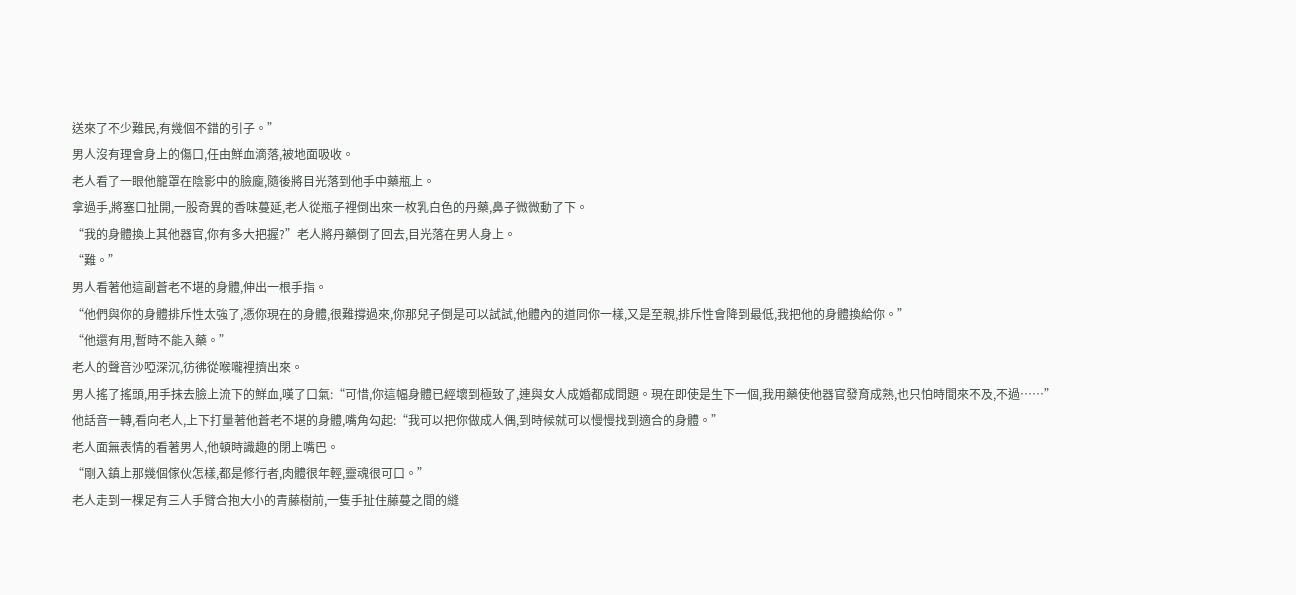送來了不少難民,有幾個不錯的引子。”
男人沒有理會身上的傷口,任由鮮血滴落,被地面吸收。
老人看了一眼他籠罩在陰影中的臉龐,隨後將目光落到他手中藥瓶上。
拿過手,將塞口扯開,一股奇異的香味蔓延,老人從瓶子裡倒出來一枚乳白色的丹藥,鼻子微微動了下。
“我的身體換上其他器官,你有多大把握?”老人將丹藥倒了回去,目光落在男人身上。
“難。”
男人看著他這副蒼老不堪的身體,伸出一根手指。
“他們與你的身體排斥性太強了,憑你現在的身體,很難撐過來,你那兒子倒是可以試試,他體內的道同你一樣,又是至親,排斥性會降到最低,我把他的身體換給你。”
“他還有用,暫時不能入藥。”
老人的聲音沙啞深沉,彷彿從喉嚨裡擠出來。
男人搖了搖頭,用手抹去臉上流下的鮮血,嘆了口氣:“可惜,你這幅身體已經壞到極致了,連與女人成婚都成問題。現在即使是生下一個,我用藥使他器官發育成熟,也只怕時間來不及,不過……”
他話音一轉,看向老人,上下打量著他蒼老不堪的身體,嘴角勾起:“我可以把你做成人偶,到時候就可以慢慢找到適合的身體。”
老人面無表情的看著男人,他頓時識趣的閉上嘴巴。
“剛入鎮上那幾個傢伙怎樣,都是修行者,肉體很年輕,靈魂很可口。”
老人走到一棵足有三人手臂合抱大小的青藤樹前,一隻手扯住藤蔓之間的縫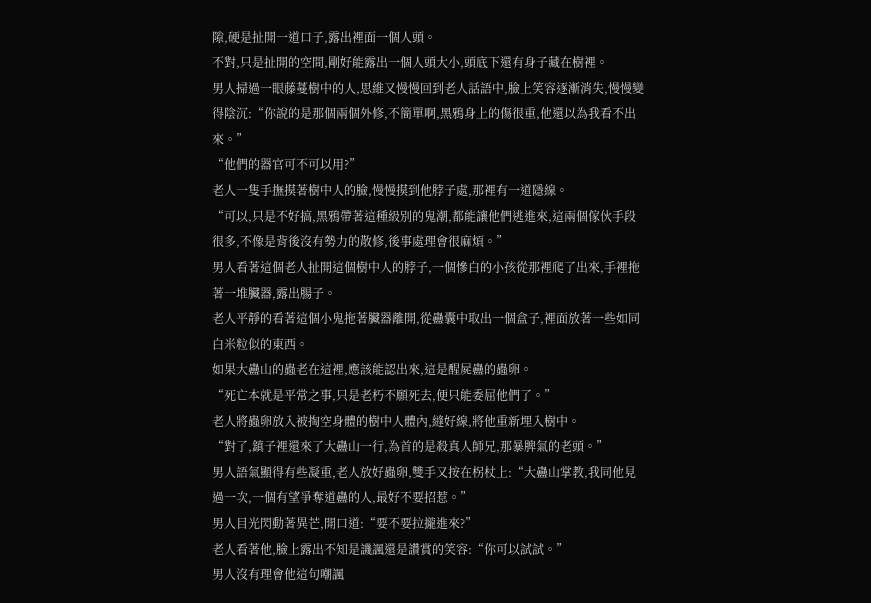隙,硬是扯開一道口子,露出裡面一個人頭。
不對,只是扯開的空間,剛好能露出一個人頭大小,頭底下還有身子藏在樹裡。
男人掃過一眼藤蔓樹中的人,思維又慢慢回到老人話語中,臉上笑容逐漸消失,慢慢變得陰沉:“你說的是那個兩個外修,不簡單啊,黑鴉身上的傷很重,他還以為我看不出來。”
“他們的器官可不可以用?”
老人一隻手撫摸著樹中人的臉,慢慢摸到他脖子處,那裡有一道隱線。
“可以,只是不好搞,黑鴉帶著這種級別的鬼潮,都能讓他們逃進來,這兩個傢伙手段很多,不像是背後沒有勢力的散修,後事處理會很麻煩。”
男人看著這個老人扯開這個樹中人的脖子,一個慘白的小孩從那裡爬了出來,手裡拖著一堆臟器,露出腸子。
老人平靜的看著這個小鬼拖著臟器離開,從蠱囊中取出一個盒子,裡面放著一些如同白米粒似的東西。
如果大蠱山的蟲老在這裡,應該能認出來,這是醒屍蠱的蟲卵。
“死亡本就是平常之事,只是老朽不願死去,便只能委屈他們了。”
老人將蟲卵放入被掏空身體的樹中人體內,縫好線,將他重新埋入樹中。
“對了,鎮子裡還來了大蠱山一行,為首的是殺真人師兄,那暴脾氣的老頭。”
男人語氣顯得有些凝重,老人放好蟲卵,雙手又按在柺杖上:“大蠱山掌教,我同他見過一次,一個有望爭奪道蠱的人,最好不要招惹。”
男人目光閃動著異芒,開口道:“要不要拉攏進來?”
老人看著他,臉上露出不知是譏諷還是讚賞的笑容:“你可以試試。”
男人沒有理會他這句嘲諷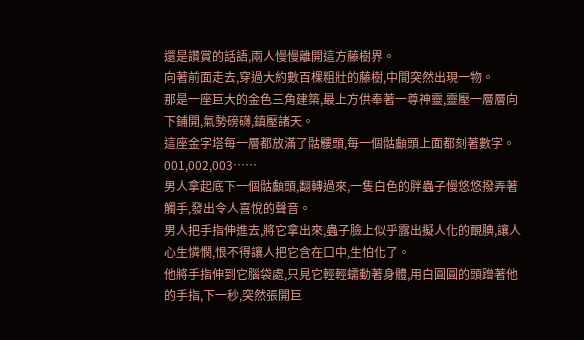還是讚賞的話語,兩人慢慢離開這方藤樹界。
向著前面走去,穿過大約數百棵粗壯的藤樹,中間突然出現一物。
那是一座巨大的金色三角建築,最上方供奉著一尊神靈,靈壓一層層向下鋪開,氣勢磅礴,鎮壓諸天。
這座金字塔每一層都放滿了骷髏頭,每一個骷顱頭上面都刻著數字。
001,002,003……
男人拿起底下一個骷顱頭,翻轉過來,一隻白色的胖蟲子慢悠悠撥弄著觸手,發出令人喜悅的聲音。
男人把手指伸進去,將它拿出來,蟲子臉上似乎露出擬人化的靦腆,讓人心生憐憫,恨不得讓人把它含在口中,生怕化了。
他將手指伸到它腦袋處,只見它輕輕蠕動著身體,用白圓圓的頭蹭著他的手指,下一秒,突然張開巨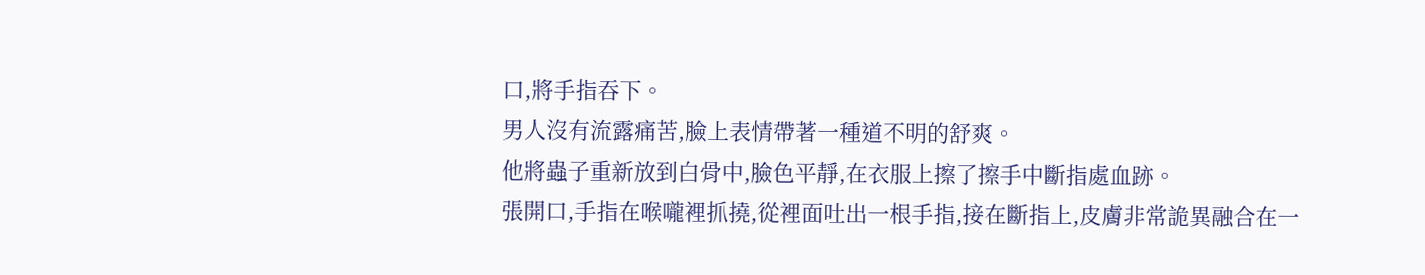口,將手指吞下。
男人沒有流露痛苦,臉上表情帶著一種道不明的舒爽。
他將蟲子重新放到白骨中,臉色平靜,在衣服上擦了擦手中斷指處血跡。
張開口,手指在喉嚨裡抓撓,從裡面吐出一根手指,接在斷指上,皮膚非常詭異融合在一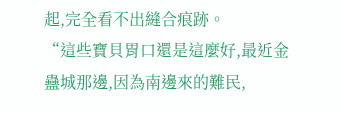起,完全看不出縫合痕跡。
“這些寶貝胃口還是這麼好,最近金蠱城那邊,因為南邊來的難民,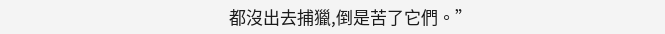都沒出去捕獵,倒是苦了它們。”